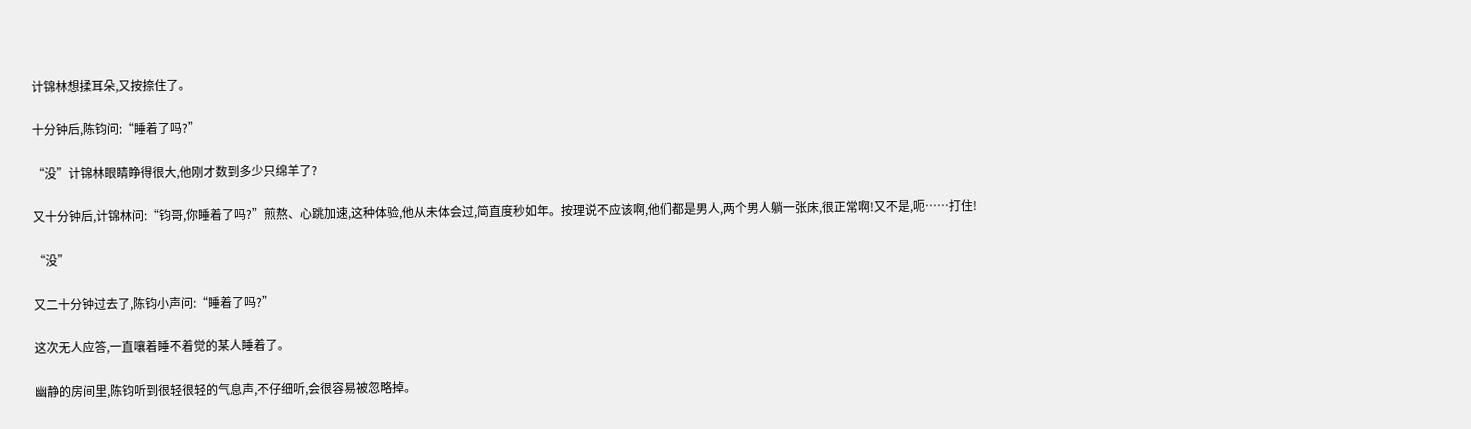计锦林想揉耳朵,又按捺住了。

十分钟后,陈钧问:“睡着了吗?”

“没”计锦林眼睛睁得很大,他刚才数到多少只绵羊了?

又十分钟后,计锦林问:“钧哥,你睡着了吗?”煎熬、心跳加速,这种体验,他从未体会过,简直度秒如年。按理说不应该啊,他们都是男人,两个男人躺一张床,很正常啊!又不是,呃……打住!

“没”

又二十分钟过去了,陈钧小声问:“睡着了吗?”

这次无人应答,一直嚷着睡不着觉的某人睡着了。

幽静的房间里,陈钧听到很轻很轻的气息声,不仔细听,会很容易被忽略掉。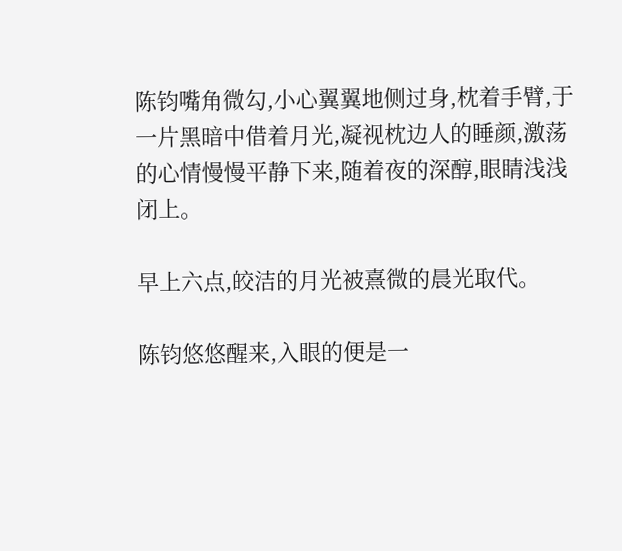陈钧嘴角微勾,小心翼翼地侧过身,枕着手臂,于一片黑暗中借着月光,凝视枕边人的睡颜,激荡的心情慢慢平静下来,随着夜的深醇,眼睛浅浅闭上。

早上六点,皎洁的月光被熹微的晨光取代。

陈钧悠悠醒来,入眼的便是一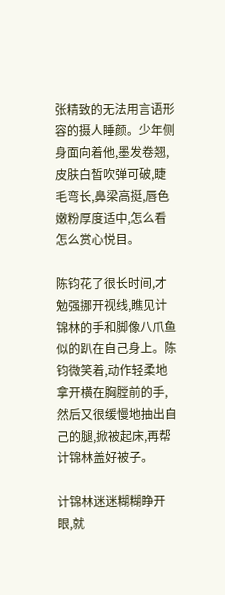张精致的无法用言语形容的摄人睡颜。少年侧身面向着他,墨发卷翘,皮肤白皙吹弹可破,睫毛弯长,鼻梁高挺,唇色嫩粉厚度适中,怎么看怎么赏心悦目。

陈钧花了很长时间,才勉强挪开视线,瞧见计锦林的手和脚像八爪鱼似的趴在自己身上。陈钧微笑着,动作轻柔地拿开横在胸膛前的手,然后又很缓慢地抽出自己的腿,掀被起床,再帮计锦林盖好被子。

计锦林迷迷糊糊睁开眼,就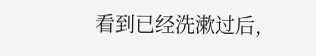看到已经洗漱过后,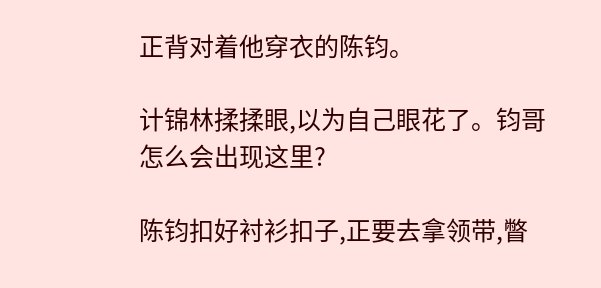正背对着他穿衣的陈钧。

计锦林揉揉眼,以为自己眼花了。钧哥怎么会出现这里?

陈钧扣好衬衫扣子,正要去拿领带,瞥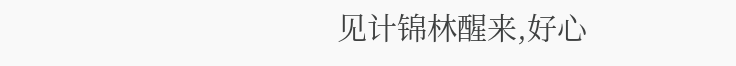见计锦林醒来,好心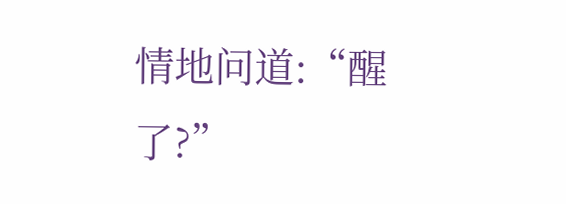情地问道:“醒了?”